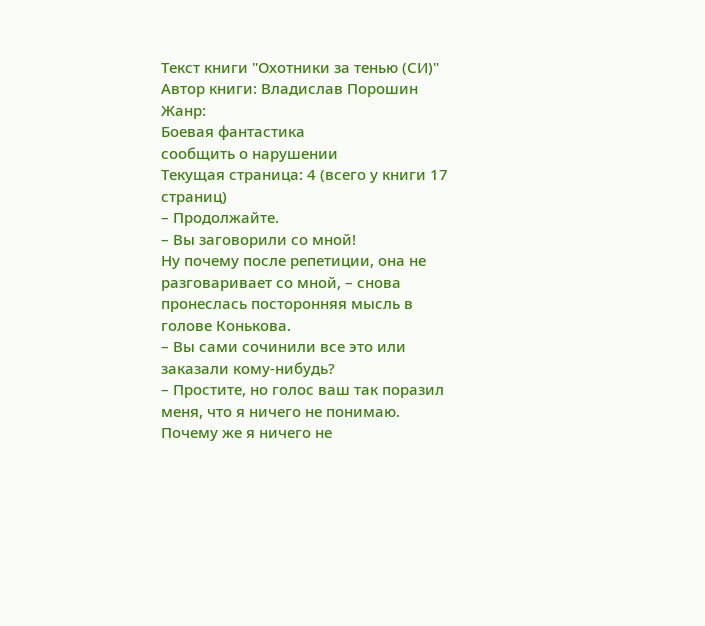Текст книги "Охотники за тенью (СИ)"
Автор книги: Владислав Порошин
Жанр:
Боевая фантастика
сообщить о нарушении
Текущая страница: 4 (всего у книги 17 страниц)
– Продолжайте.
– Вы заговорили со мной!
Ну почему после репетиции, она не разговаривает со мной, – снова пронеслась посторонняя мысль в голове Конькова.
– Вы сами сочинили все это или заказали кому-нибудь?
– Простите, но голос ваш так поразил меня, что я ничего не понимаю.
Почему же я ничего не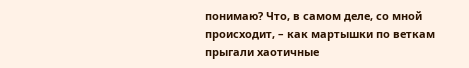понимаю? Что, в самом деле, со мной происходит, – как мартышки по веткам прыгали хаотичные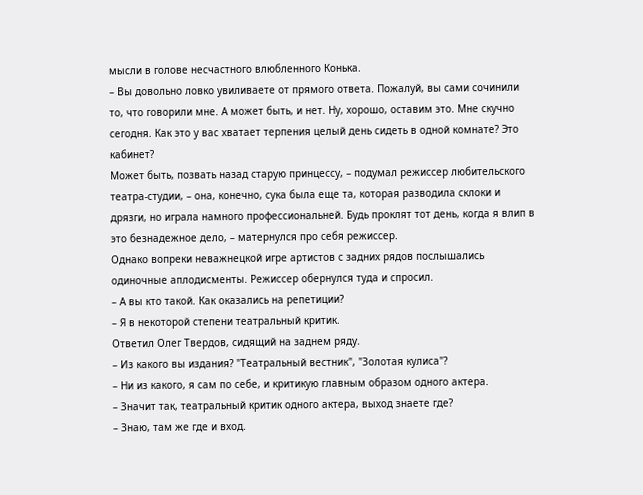мысли в голове несчастного влюбленного Конька.
– Вы довольно ловко увиливаете от прямого ответа. Пожалуй, вы сами сочинили то, что говорили мне. А может быть, и нет. Ну, хорошо, оставим это. Мне скучно сегодня. Как это у вас хватает терпения целый день сидеть в одной комнате? Это кабинет?
Может быть, позвать назад старую принцессу, – подумал режиссер любительского театра-студии, – она, конечно, сука была еще та, которая разводила склоки и дрязги, но играла намного профессиональней. Будь проклят тот день, когда я влип в это безнадежное дело, – матернулся про себя режиссер.
Однако вопреки неважнецкой игре артистов с задних рядов послышались одиночные аплодисменты. Режиссер обернулся туда и спросил.
– А вы кто такой. Как оказались на репетиции?
– Я в некоторой степени театральный критик.
Ответил Олег Твердов, сидящий на заднем ряду.
– Из какого вы издания? "Театральный вестник", "Золотая кулиса"?
– Ни из какого, я сам по себе, и критикую главным образом одного актера.
– Значит так, театральный критик одного актера, выход знаете где?
– Знаю, там же где и вход.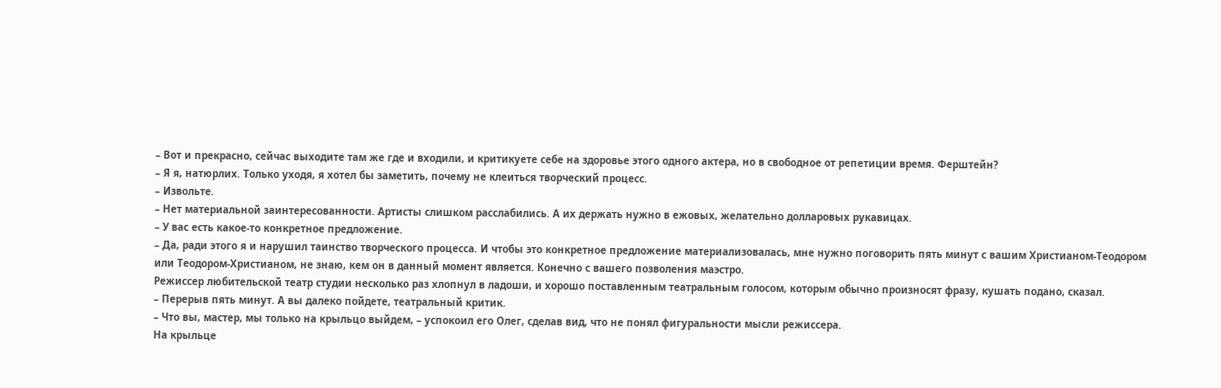– Вот и прекрасно, сейчас выходите там же где и входили, и критикуете себе на здоровье этого одного актера, но в свободное от репетиции время. Ферштейн?
– Я я, натюрлих. Только уходя, я хотел бы заметить, почему не клеиться творческий процесс.
– Извольте.
– Нет материальной заинтересованности. Артисты слишком расслабились. А их держать нужно в ежовых, желательно долларовых рукавицах.
– У вас есть какое-то конкретное предложение.
– Да, ради этого я и нарушил таинство творческого процесса. И чтобы это конкретное предложение материализовалась, мне нужно поговорить пять минут с вашим Христианом-Теодором или Теодором-Христианом, не знаю, кем он в данный момент является. Конечно с вашего позволения маэстро.
Режиссер любительской театр студии несколько раз хлопнул в ладоши, и хорошо поставленным театральным голосом, которым обычно произносят фразу, кушать подано, сказал.
– Перерыв пять минут. А вы далеко пойдете, театральный критик.
– Что вы, мастер, мы только на крыльцо выйдем, – успокоил его Олег, сделав вид, что не понял фигуральности мысли режиссера.
На крыльце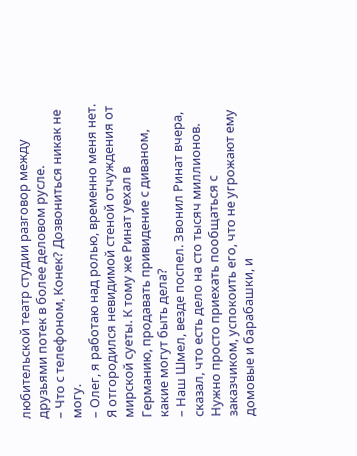любительской театр студии разговор между друзьями потек в более деловом русле.
– Что с телефоном, Конек? Дозвониться никак не могу.
– Олег, я работаю над ролью, временно меня нет. Я отгородился невидимой стеной отчуждения от мирской суеты. К тому же Ринат уехал в Германию, продавать привидение с диваном, какие могут быть дела?
– Наш Шмел, везде поспел. Звонил Ринат вчера, сказал, что есть дело на сто тысяч миллионов. Нужно просто приехать пообщаться с заказчиком, успокоить его, что не угрожают ему домовые и барабашки, и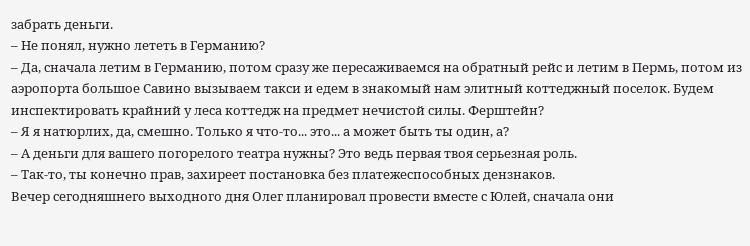забрать деньги.
– Не понял, нужно лететь в Германию?
– Да, сначала летим в Германию, потом сразу же пересаживаемся на обратный рейс и летим в Пермь, потом из аэропорта большое Cавино вызываем такси и едем в знакомый нам элитный коттеджный поселок. Будем инспектировать крайний у леса коттедж на предмет нечистой силы. Ферштейн?
– Я я натюрлих, да, смешно. Только я что-то... это... а может быть ты один, а?
– А деньги для вашего погорелого театра нужны? Это ведь первая твоя серьезная роль.
– Так-то, ты конечно прав, захиреет постановка без платежеспособных дензнаков.
Вечер сегодняшнего выходного дня Олег планировал провести вместе с Юлей, сначала они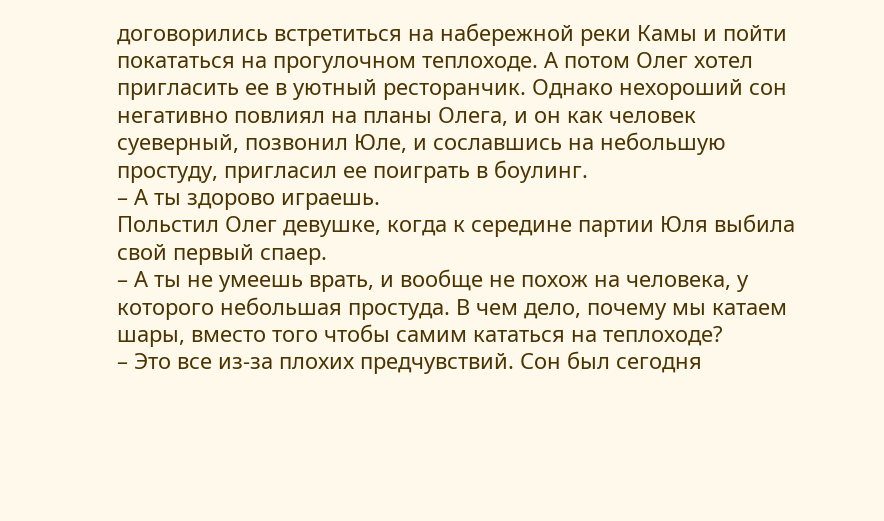договорились встретиться на набережной реки Камы и пойти покататься на прогулочном теплоходе. А потом Олег хотел пригласить ее в уютный ресторанчик. Однако нехороший сон негативно повлиял на планы Олега, и он как человек суеверный, позвонил Юле, и сославшись на небольшую простуду, пригласил ее поиграть в боулинг.
– А ты здорово играешь.
Польстил Олег девушке, когда к середине партии Юля выбила свой первый спаер.
– А ты не умеешь врать, и вообще не похож на человека, у которого небольшая простуда. В чем дело, почему мы катаем шары, вместо того чтобы самим кататься на теплоходе?
– Это все из-за плохих предчувствий. Сон был сегодня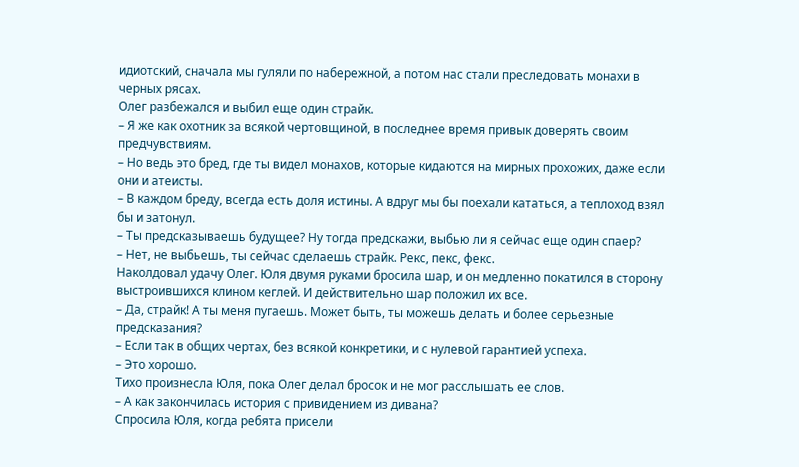идиотский, сначала мы гуляли по набережной, а потом нас стали преследовать монахи в черных рясах.
Олег разбежался и выбил еще один страйк.
– Я же как охотник за всякой чертовщиной, в последнее время привык доверять своим предчувствиям.
– Но ведь это бред, где ты видел монахов, которые кидаются на мирных прохожих, даже если они и атеисты.
– В каждом бреду, всегда есть доля истины. А вдруг мы бы поехали кататься, а теплоход взял бы и затонул.
– Ты предсказываешь будущее? Ну тогда предскажи, выбью ли я сейчас еще один спаер?
– Нет, не выбьешь, ты сейчас сделаешь страйк. Рекс, пекс, фекс.
Наколдовал удачу Олег. Юля двумя руками бросила шар, и он медленно покатился в сторону выстроившихся клином кеглей. И действительно шар положил их все.
– Да, страйк! А ты меня пугаешь. Может быть, ты можешь делать и более серьезные предсказания?
– Если так в общих чертах, без всякой конкретики, и с нулевой гарантией успеха.
– Это хорошо.
Тихо произнесла Юля, пока Олег делал бросок и не мог расслышать ее слов.
– А как закончилась история с привидением из дивана?
Спросила Юля, когда ребята присели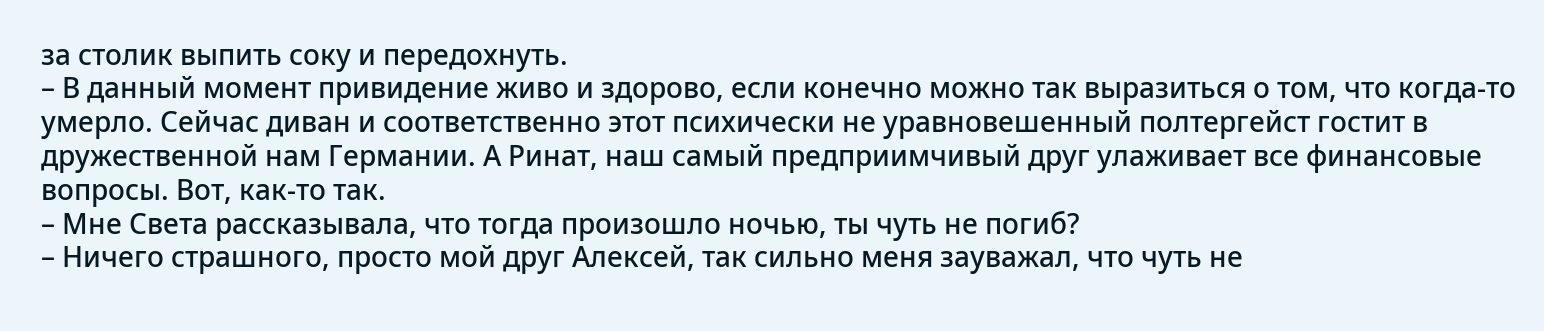за столик выпить соку и передохнуть.
– В данный момент привидение живо и здорово, если конечно можно так выразиться о том, что когда-то умерло. Сейчас диван и соответственно этот психически не уравновешенный полтергейст гостит в дружественной нам Германии. А Ринат, наш самый предприимчивый друг улаживает все финансовые вопросы. Вот, как-то так.
– Мне Света рассказывала, что тогда произошло ночью, ты чуть не погиб?
– Ничего страшного, просто мой друг Алексей, так сильно меня зауважал, что чуть не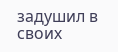задушил в своих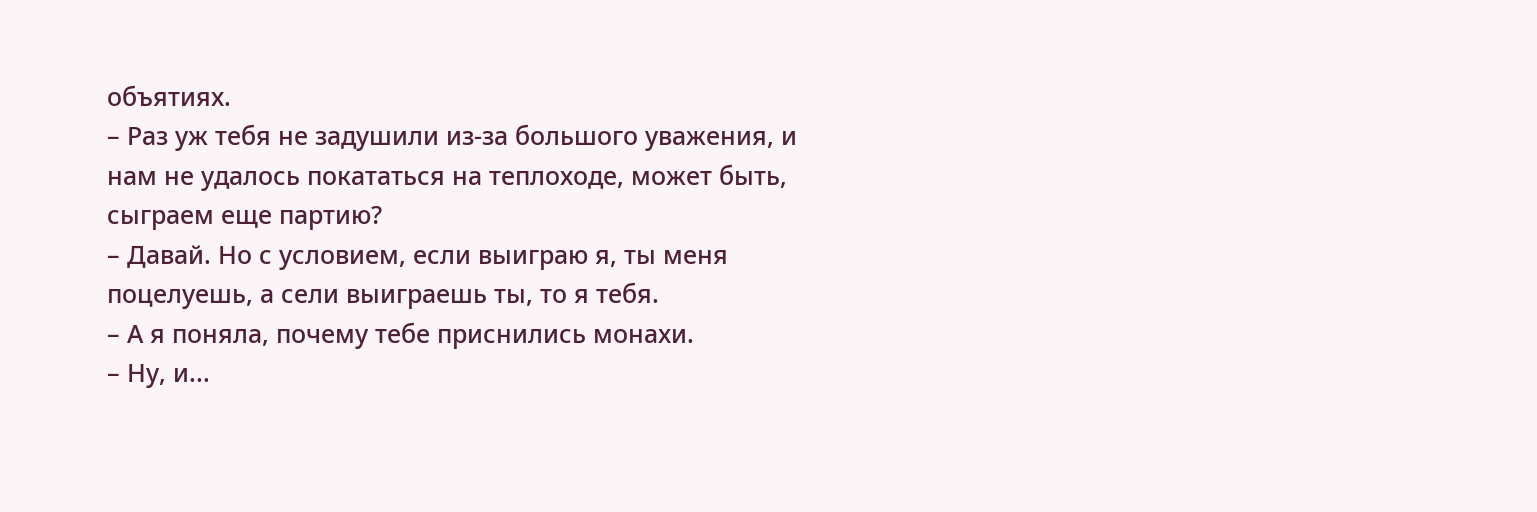объятиях.
– Раз уж тебя не задушили из-за большого уважения, и нам не удалось покататься на теплоходе, может быть, сыграем еще партию?
– Давай. Но с условием, если выиграю я, ты меня поцелуешь, а сели выиграешь ты, то я тебя.
– А я поняла, почему тебе приснились монахи.
– Ну, и...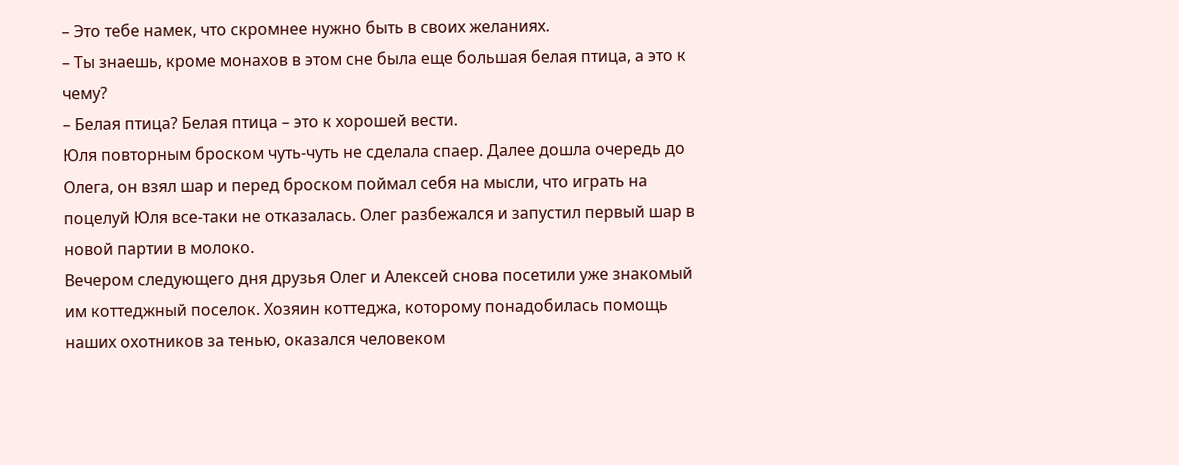– Это тебе намек, что скромнее нужно быть в своих желаниях.
– Ты знаешь, кроме монахов в этом сне была еще большая белая птица, а это к чему?
– Белая птица? Белая птица – это к хорошей вести.
Юля повторным броском чуть-чуть не сделала спаер. Далее дошла очередь до Олега, он взял шар и перед броском поймал себя на мысли, что играть на поцелуй Юля все-таки не отказалась. Олег разбежался и запустил первый шар в новой партии в молоко.
Вечером следующего дня друзья Олег и Алексей снова посетили уже знакомый им коттеджный поселок. Хозяин коттеджа, которому понадобилась помощь наших охотников за тенью, оказался человеком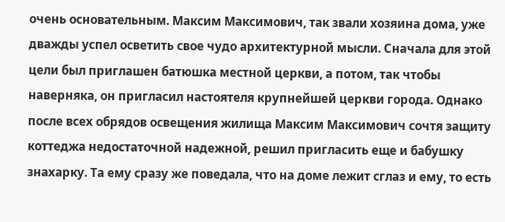очень основательным. Максим Максимович, так звали хозяина дома, уже дважды успел осветить свое чудо архитектурной мысли. Сначала для этой цели был приглашен батюшка местной церкви, а потом, так чтобы наверняка, он пригласил настоятеля крупнейшей церкви города. Однако после всех обрядов освещения жилища Максим Максимович сочтя защиту коттеджа недостаточной надежной, решил пригласить еще и бабушку знахарку. Та ему сразу же поведала, что на доме лежит сглаз и ему, то есть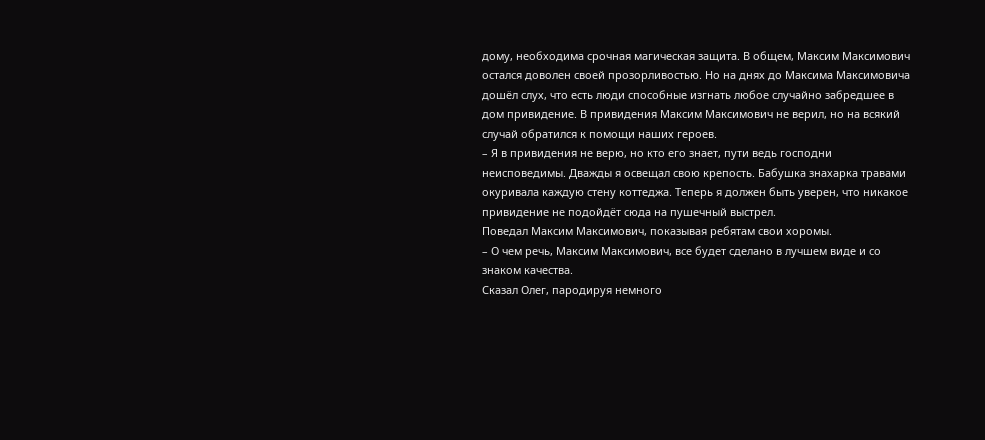дому, необходима срочная магическая защита. В общем, Максим Максимович остался доволен своей прозорливостью. Но на днях до Максима Максимовича дошёл слух, что есть люди способные изгнать любое случайно забредшее в дом привидение. В привидения Максим Максимович не верил, но на всякий случай обратился к помощи наших героев.
– Я в привидения не верю, но кто его знает, пути ведь господни неисповедимы. Дважды я освещал свою крепость. Бабушка знахарка травами окуривала каждую стену коттеджа. Теперь я должен быть уверен, что никакое привидение не подойдёт сюда на пушечный выстрел.
Поведал Максим Максимович, показывая ребятам свои хоромы.
– О чем речь, Максим Максимович, все будет сделано в лучшем виде и со знаком качества.
Сказал Олег, пародируя немного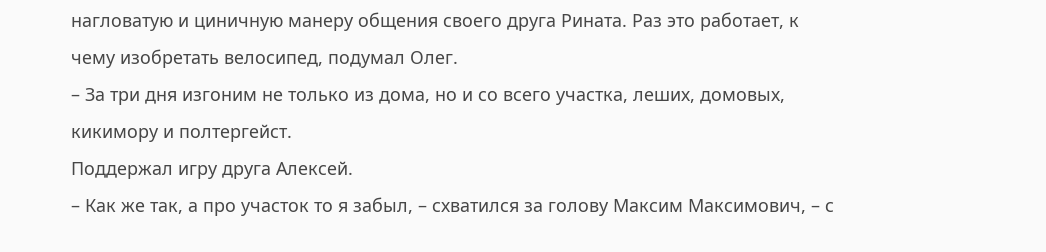нагловатую и циничную манеру общения своего друга Рината. Раз это работает, к чему изобретать велосипед, подумал Олег.
– За три дня изгоним не только из дома, но и со всего участка, леших, домовых, кикимору и полтергейст.
Поддержал игру друга Алексей.
– Как же так, а про участок то я забыл, – схватился за голову Максим Максимович, – с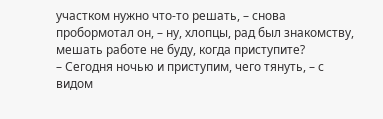участком нужно что-то решать, – снова пробормотал он, – ну, хлопцы, рад был знакомству, мешать работе не буду, когда приступите?
– Сегодня ночью и приступим, чего тянуть, – с видом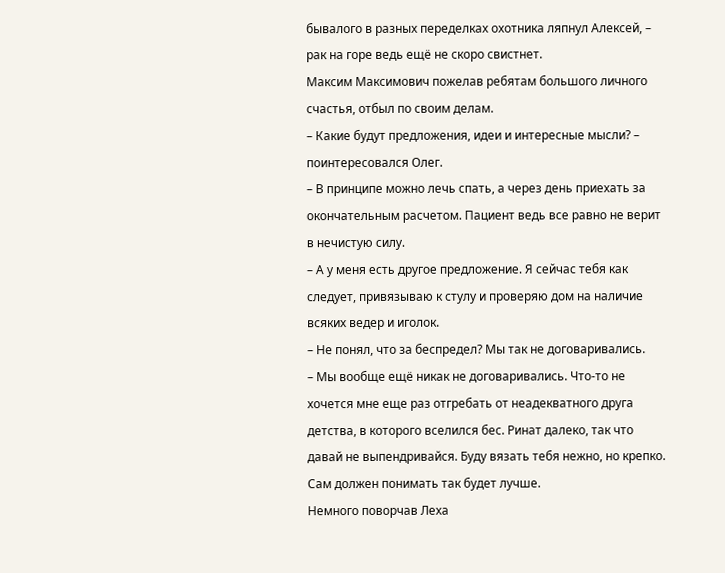бывалого в разных переделках охотника ляпнул Алексей, – рак на горе ведь ещё не скоро свистнет.
Максим Максимович пожелав ребятам большого личного счастья, отбыл по своим делам.
– Какие будут предложения, идеи и интересные мысли? – поинтересовался Олег.
– В принципе можно лечь спать, а через день приехать за окончательным расчетом. Пациент ведь все равно не верит в нечистую силу.
– А у меня есть другое предложение. Я сейчас тебя как следует, привязываю к стулу и проверяю дом на наличие всяких ведер и иголок.
– Не понял, что за беспредел? Мы так не договаривались.
– Мы вообще ещё никак не договаривались. Что-то не хочется мне еще раз отгребать от неадекватного друга детства, в которого вселился бес. Ринат далеко, так что давай не выпендривайся. Буду вязать тебя нежно, но крепко. Сам должен понимать так будет лучше.
Немного поворчав Леха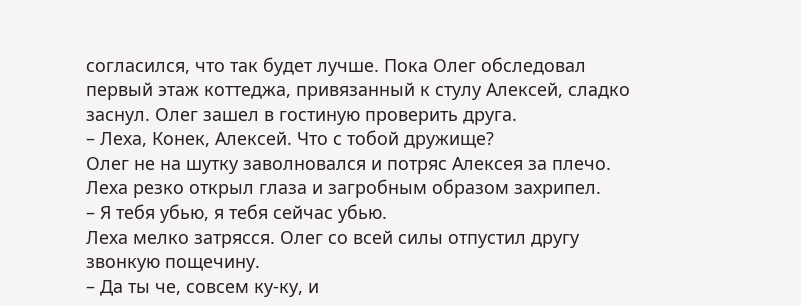согласился, что так будет лучше. Пока Олег обследовал первый этаж коттеджа, привязанный к стулу Алексей, сладко заснул. Олег зашел в гостиную проверить друга.
– Леха, Конек, Алексей. Что с тобой дружище?
Олег не на шутку заволновался и потряс Алексея за плечо. Леха резко открыл глаза и загробным образом захрипел.
– Я тебя убью, я тебя сейчас убью.
Леха мелко затрясся. Олег со всей силы отпустил другу звонкую пощечину.
– Да ты че, совсем ку-ку, и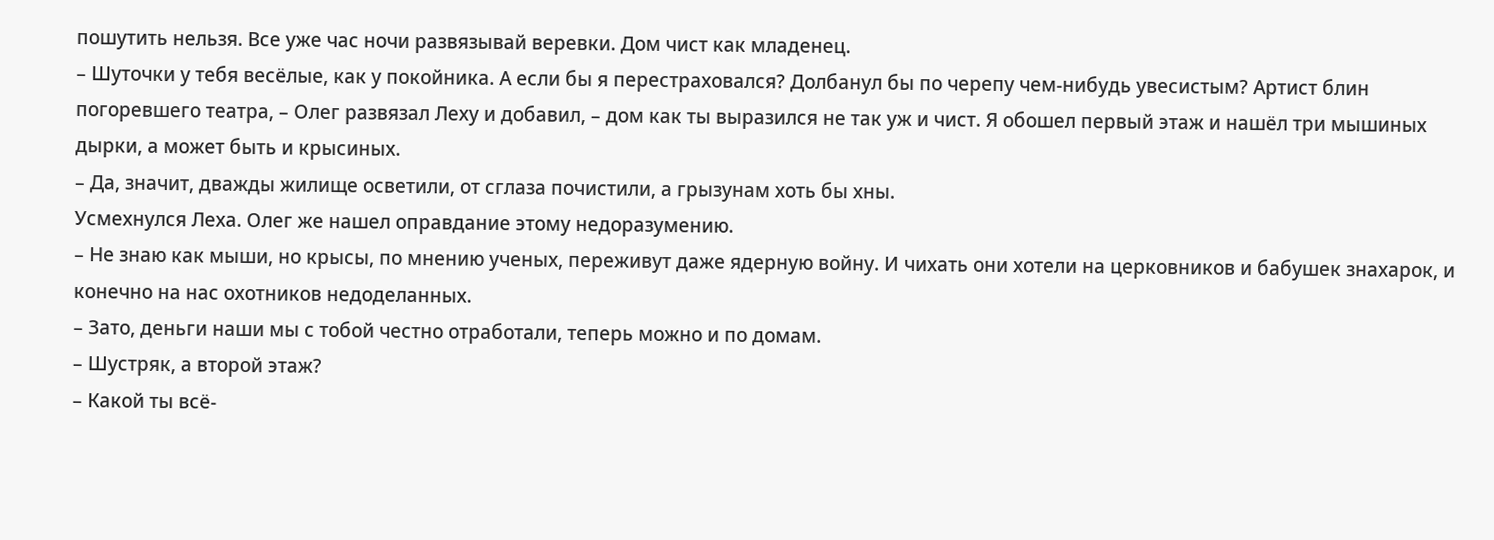пошутить нельзя. Все уже час ночи развязывай веревки. Дом чист как младенец.
– Шуточки у тебя весёлые, как у покойника. А если бы я перестраховался? Долбанул бы по черепу чем-нибудь увесистым? Артист блин погоревшего театра, – Олег развязал Леху и добавил, – дом как ты выразился не так уж и чист. Я обошел первый этаж и нашёл три мышиных дырки, а может быть и крысиных.
– Да, значит, дважды жилище осветили, от сглаза почистили, а грызунам хоть бы хны.
Усмехнулся Леха. Олег же нашел оправдание этому недоразумению.
– Не знаю как мыши, но крысы, по мнению ученых, переживут даже ядерную войну. И чихать они хотели на церковников и бабушек знахарок, и конечно на нас охотников недоделанных.
– Зато, деньги наши мы с тобой честно отработали, теперь можно и по домам.
– Шустряк, а второй этаж?
– Какой ты всё-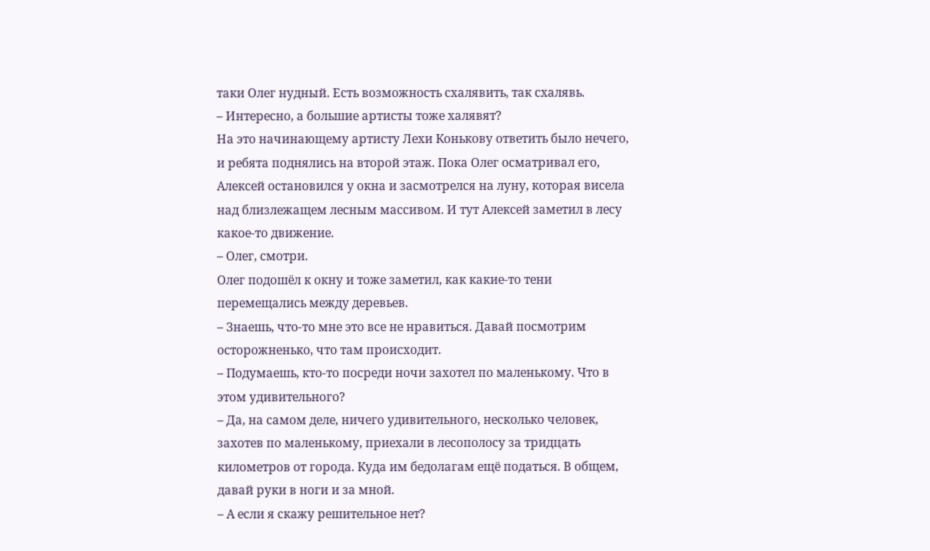таки Олег нудный. Есть возможность схалявить, так схалявь.
– Интересно, а большие артисты тоже халявят?
На это начинающему артисту Лехи Конькову ответить было нечего, и ребята поднялись на второй этаж. Пока Олег осматривал его, Алексей остановился у окна и засмотрелся на луну, которая висела над близлежащем лесным массивом. И тут Алексей заметил в лесу какое-то движение.
– Олег, смотри.
Олег подошёл к окну и тоже заметил, как какие-то тени перемещались между деревьев.
– Знаешь, что-то мне это все не нравиться. Давай посмотрим осторожненько, что там происходит.
– Подумаешь, кто-то посреди ночи захотел по маленькому. Что в этом удивительного?
– Да, на самом деле, ничего удивительного, несколько человек, захотев по маленькому, приехали в лесополосу за тридцать километров от города. Куда им бедолагам ещё податься. В общем, давай руки в ноги и за мной.
– А если я скажу решительное нет?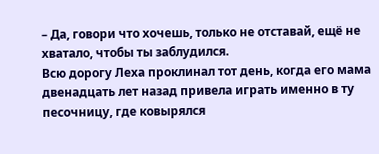– Да, говори что хочешь, только не отставай, ещё не хватало, чтобы ты заблудился.
Всю дорогу Леха проклинал тот день, когда его мама двенадцать лет назад привела играть именно в ту песочницу, где ковырялся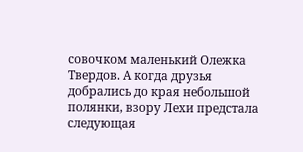совочком маленький Олежка Твердов. А когда друзья добрались до края небольшой полянки, взору Лехи предстала следующая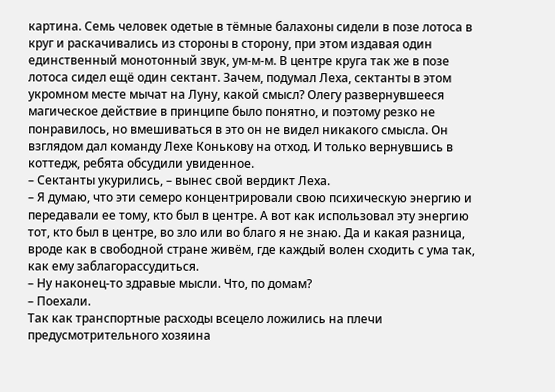картина. Семь человек одетые в тёмные балахоны сидели в позе лотоса в круг и раскачивались из стороны в сторону, при этом издавая один единственный монотонный звук, ум-м-м. В центре круга так же в позе лотоса сидел ещё один сектант. Зачем, подумал Леха, сектанты в этом укромном месте мычат на Луну, какой смысл? Олегу развернувшееся магическое действие в принципе было понятно, и поэтому резко не понравилось, но вмешиваться в это он не видел никакого смысла. Он взглядом дал команду Лехе Конькову на отход. И только вернувшись в коттедж, ребята обсудили увиденное.
– Сектанты укурились, – вынес свой вердикт Леха.
– Я думаю, что эти семеро концентрировали свою психическую энергию и передавали ее тому, кто был в центре. А вот как использовал эту энергию тот, кто был в центре, во зло или во благо я не знаю. Да и какая разница, вроде как в свободной стране живём, где каждый волен сходить с ума так, как ему заблагорассудиться.
– Ну наконец-то здравые мысли. Что, по домам?
– Поехали.
Так как транспортные расходы всецело ложились на плечи предусмотрительного хозяина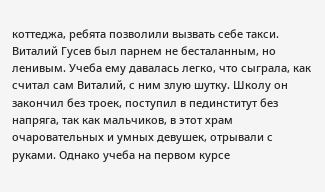коттеджа, ребята позволили вызвать себе такси.
Виталий Гусев был парнем не бесталанным, но ленивым. Учеба ему давалась легко, что сыграла, как считал сам Виталий, с ним злую шутку. Школу он закончил без троек, поступил в пединститут без напряга, так как мальчиков, в этот храм очаровательных и умных девушек, отрывали с руками. Однако учеба на первом курсе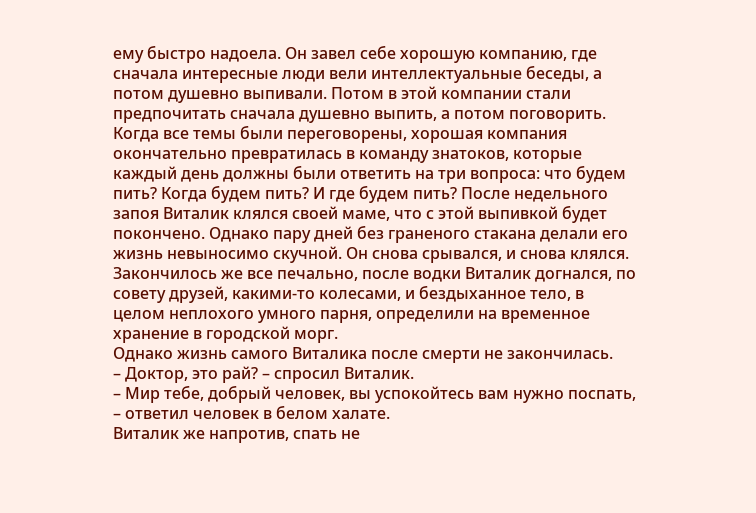ему быстро надоела. Он завел себе хорошую компанию, где сначала интересные люди вели интеллектуальные беседы, а потом душевно выпивали. Потом в этой компании стали предпочитать сначала душевно выпить, а потом поговорить. Когда все темы были переговорены, хорошая компания окончательно превратилась в команду знатоков, которые каждый день должны были ответить на три вопроса: что будем пить? Когда будем пить? И где будем пить? После недельного запоя Виталик клялся своей маме, что с этой выпивкой будет покончено. Однако пару дней без граненого стакана делали его жизнь невыносимо скучной. Он снова срывался, и снова клялся. Закончилось же все печально, после водки Виталик догнался, по совету друзей, какими-то колесами, и бездыханное тело, в целом неплохого умного парня, определили на временное хранение в городской морг.
Однако жизнь самого Виталика после смерти не закончилась.
– Доктор, это рай? – спросил Виталик.
– Мир тебе, добрый человек, вы успокойтесь вам нужно поспать, – ответил человек в белом халате.
Виталик же напротив, спать не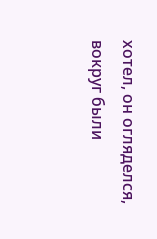хотел, он огляделся, вокруг были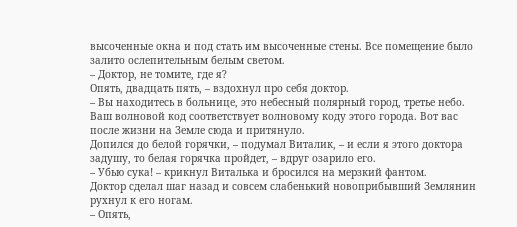высоченные окна и под стать им высоченные стены. Все помещение было залито ослепительным белым светом.
– Доктор, не томите, где я?
Опять, двадцать пять, – вздохнул про себя доктор.
– Вы находитесь в больнице, это небесный полярный город, третье небо. Ваш волновой код соответствует волновому коду этого города. Вот вас после жизни на Земле сюда и притянуло.
Допился до белой горячки, – подумал Виталик, – и если я этого доктора задушу, то белая горячка пройдет, – вдруг озарило его.
– Убью сука! – крикнул Виталька и бросился на мерзкий фантом.
Доктор сделал шаг назад и совсем слабенький новоприбывший Землянин рухнул к его ногам.
– Опять,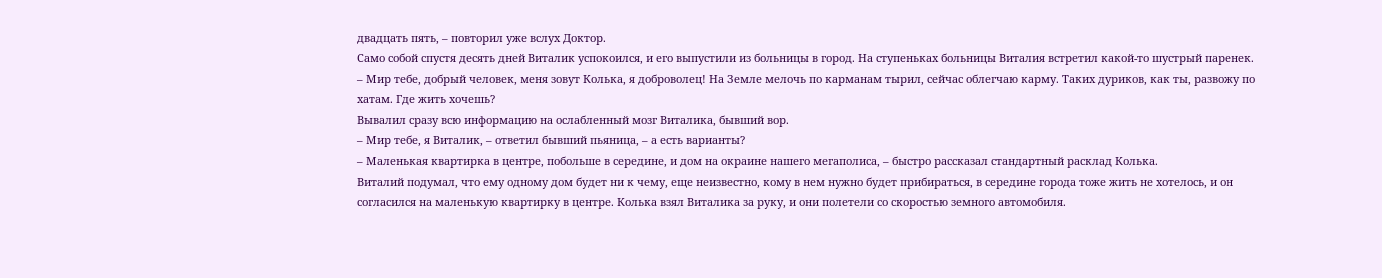двадцать пять, – повторил уже вслух Доктор.
Само собой спустя десять дней Виталик успокоился, и его выпустили из больницы в город. На ступеньках больницы Виталия встретил какой-то шустрый паренек.
– Мир тебе, добрый человек, меня зовут Колька, я доброволец! На Земле мелочь по карманам тырил, сейчас облегчаю карму. Таких дуриков, как ты, развожу по хатам. Где жить хочешь?
Вывалил сразу всю информацию на ослабленный мозг Виталика, бывший вор.
– Мир тебе, я Виталик, – ответил бывший пьяница, – а есть варианты?
– Маленькая квартирка в центре, побольше в середине, и дом на окраине нашего мегаполиса, – быстро рассказал стандартный расклад Колька.
Виталий подумал, что ему одному дом будет ни к чему, еще неизвестно, кому в нем нужно будет прибираться, в середине города тоже жить не хотелось, и он согласился на маленькую квартирку в центре. Колька взял Виталика за руку, и они полетели со скоростью земного автомобиля.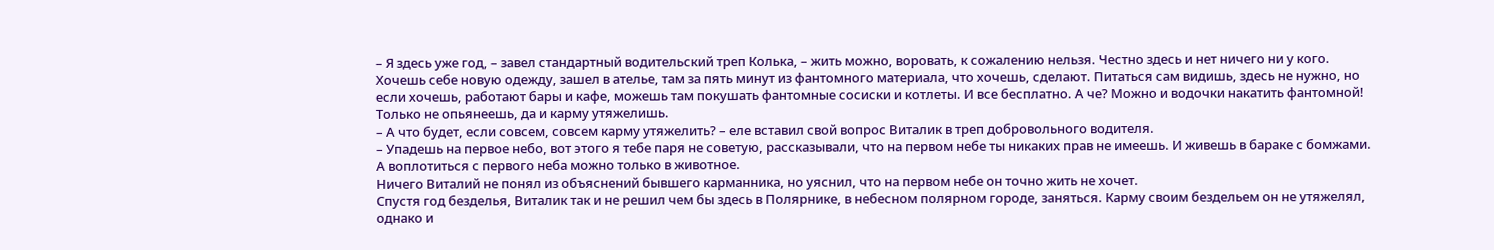– Я здесь уже год, – завел стандартный водительский треп Колька, – жить можно, воровать, к сожалению нельзя. Честно здесь и нет ничего ни у кого. Хочешь себе новую одежду, зашел в ателье, там за пять минут из фантомного материала, что хочешь, сделают. Питаться сам видишь, здесь не нужно, но если хочешь, работают бары и кафе, можешь там покушать фантомные сосиски и котлеты. И все бесплатно. А че? Можно и водочки накатить фантомной! Только не опьянеешь, да и карму утяжелишь.
– А что будет, если совсем, совсем карму утяжелить? – еле вставил свой вопрос Виталик в треп добровольного водителя.
– Упадешь на первое небо, вот этого я тебе паря не советую, рассказывали, что на первом небе ты никаких прав не имеешь. И живешь в бараке с бомжами. А воплотиться с первого неба можно только в животное.
Ничего Виталий не понял из объяснений бывшего карманника, но уяснил, что на первом небе он точно жить не хочет.
Спустя год безделья, Виталик так и не решил чем бы здесь в Полярнике, в небесном полярном городе, заняться. Карму своим бездельем он не утяжелял, однако и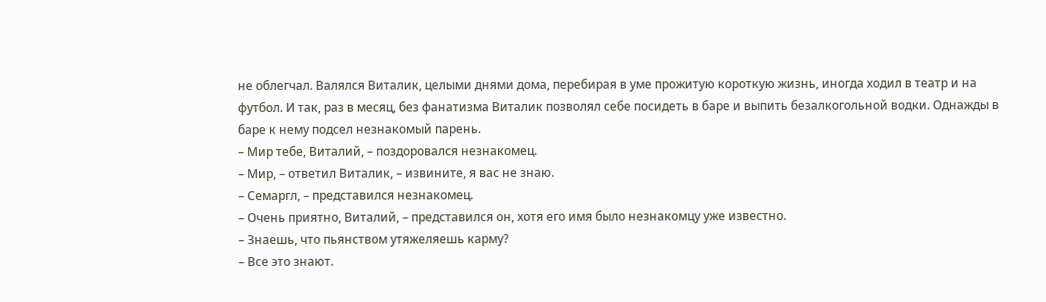не облегчал. Валялся Виталик, целыми днями дома, перебирая в уме прожитую короткую жизнь, иногда ходил в театр и на футбол. И так, раз в месяц, без фанатизма Виталик позволял себе посидеть в баре и выпить безалкогольной водки. Однажды в баре к нему подсел незнакомый парень.
– Мир тебе, Виталий, – поздоровался незнакомец.
– Мир, – ответил Виталик, – извините, я вас не знаю.
– Семаргл, – представился незнакомец.
– Очень приятно, Виталий, – представился он, хотя его имя было незнакомцу уже известно.
– Знаешь, что пьянством утяжеляешь карму?
– Все это знают.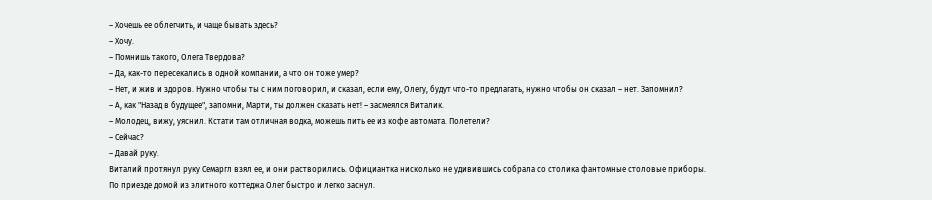– Хочешь ее облегчить, и чаще бывать здесь?
– Хочу.
– Помнишь такого, Олега Твердова?
– Да, как-то пересекались в одной компании, а что он тоже умер?
– Нет, и жив и здоров. Нужно чтобы ты с ним поговорил, и сказал, если ему, Олегу, будут что-то предлагать, нужно чтобы он сказал – нет. Запомнил?
– А, как "Назад в будущее", запомни, Марти, ты должен сказать нет! – засмеялся Виталик.
– Молодец, вижу, уяснил. Кстати там отличная водка, можешь пить ее из кофе автомата. Полетели?
– Сейчас?
– Давай руку.
Виталий протянул руку Семаргл взял ее, и они растворились. Официантка нисколько не удивившись собрала со столика фантомные столовые приборы.
По приезде домой из элитного коттеджа Олег быстро и легко заснул.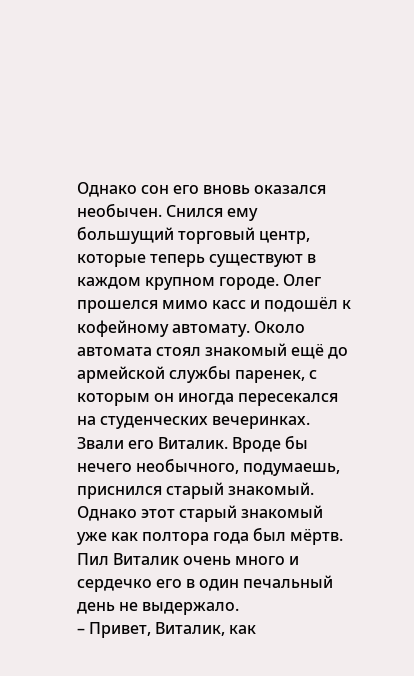Однако сон его вновь оказался необычен. Снился ему большущий торговый центр, которые теперь существуют в каждом крупном городе. Олег прошелся мимо касс и подошёл к кофейному автомату. Около автомата стоял знакомый ещё до армейской службы паренек, с которым он иногда пересекался на студенческих вечеринках. Звали его Виталик. Вроде бы нечего необычного, подумаешь, приснился старый знакомый. Однако этот старый знакомый уже как полтора года был мёртв. Пил Виталик очень много и сердечко его в один печальный день не выдержало.
– Привет, Виталик, как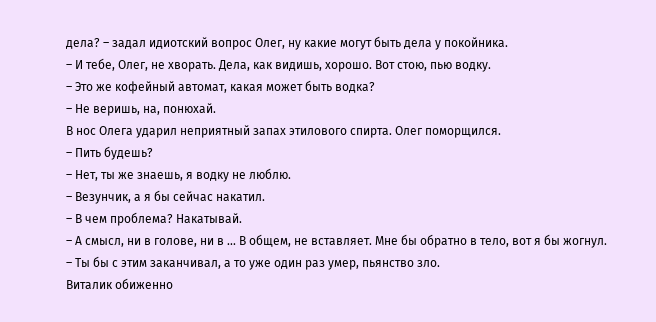дела? – задал идиотский вопрос Олег, ну какие могут быть дела у покойника.
– И тебе, Олег, не хворать. Дела, как видишь, хорошо. Вот стою, пью водку.
– Это же кофейный автомат, какая может быть водка?
– Не веришь, на, понюхай.
В нос Олега ударил неприятный запах этилового спирта. Олег поморщился.
– Пить будешь?
– Нет, ты же знаешь, я водку не люблю.
– Везунчик, а я бы сейчас накатил.
– В чем проблема? Накатывай.
– А смысл, ни в голове, ни в ... В общем, не вставляет. Мне бы обратно в тело, вот я бы жогнул.
– Ты бы с этим заканчивал, а то уже один раз умер, пьянство зло.
Виталик обиженно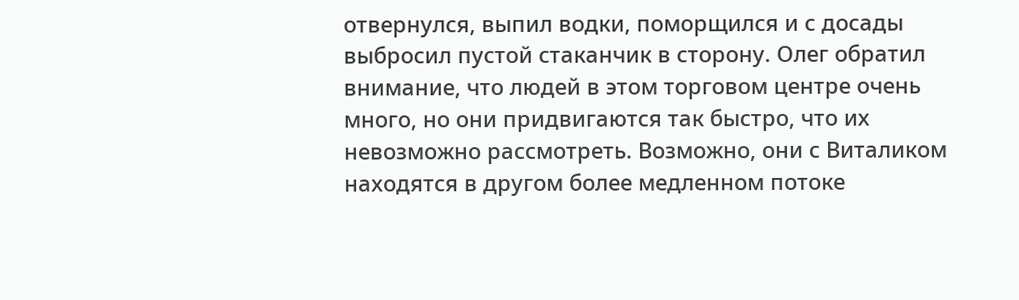отвернулся, выпил водки, поморщился и с досады выбросил пустой стаканчик в сторону. Олег обратил внимание, что людей в этом торговом центре очень много, но они придвигаются так быстро, что их невозможно рассмотреть. Возможно, они с Виталиком находятся в другом более медленном потоке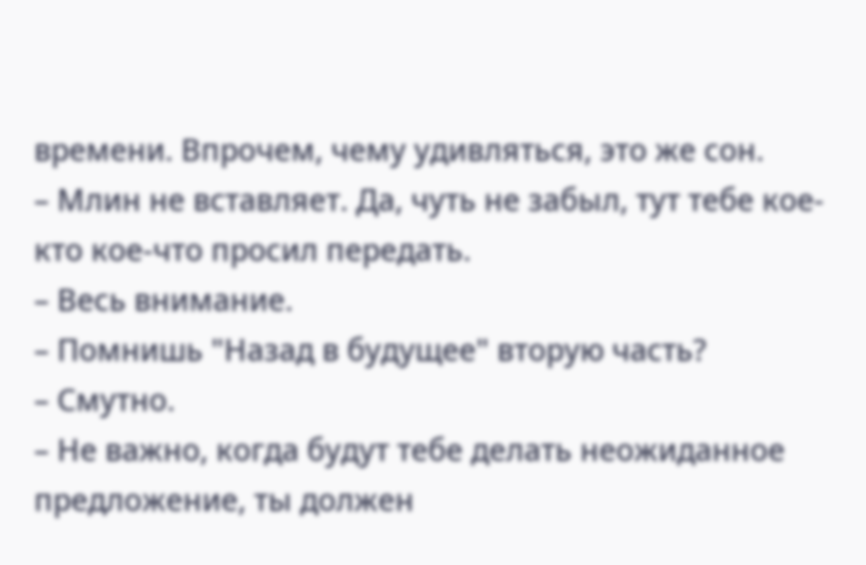времени. Впрочем, чему удивляться, это же сон.
– Млин не вставляет. Да, чуть не забыл, тут тебе кое-кто кое-что просил передать.
– Весь внимание.
– Помнишь "Назад в будущее" вторую часть?
– Смутно.
– Не важно, когда будут тебе делать неожиданное предложение, ты должен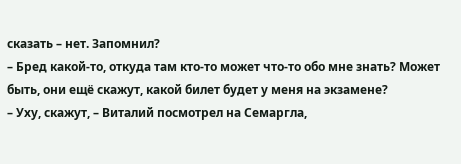сказать – нет. Запомнил?
– Бред какой-то, откуда там кто-то может что-то обо мне знать? Может быть, они ещё скажут, какой билет будет у меня на экзамене?
– Уху, скажут, – Виталий посмотрел на Семаргла,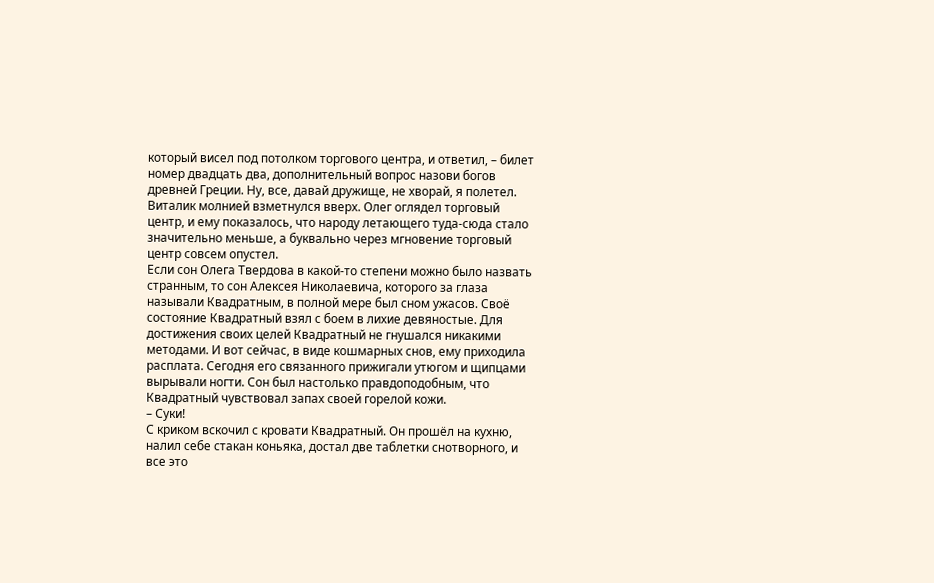который висел под потолком торгового центра, и ответил, – билет номер двадцать два, дополнительный вопрос назови богов древней Греции. Ну, все, давай дружище, не хворай, я полетел.
Виталик молнией взметнулся вверх. Олег оглядел торговый центр, и ему показалось, что народу летающего туда-сюда стало значительно меньше, а буквально через мгновение торговый центр совсем опустел.
Если сон Олега Твердова в какой-то степени можно было назвать странным, то сон Алексея Николаевича, которого за глаза называли Квадратным, в полной мере был сном ужасов. Своё состояние Квадратный взял с боем в лихие девяностые. Для достижения своих целей Квадратный не гнушался никакими методами. И вот сейчас, в виде кошмарных снов, ему приходила расплата. Сегодня его связанного прижигали утюгом и щипцами вырывали ногти. Сон был настолько правдоподобным, что Квадратный чувствовал запах своей горелой кожи.
– Суки!
С криком вскочил с кровати Квадратный. Он прошёл на кухню, налил себе стакан коньяка, достал две таблетки снотворного, и все это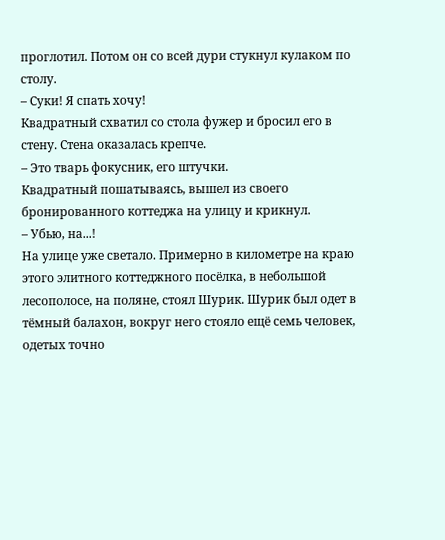проглотил. Потом он со всей дури стукнул кулаком по столу.
– Суки! Я спать хочу!
Квадратный схватил со стола фужер и бросил его в стену. Стена оказалась крепче.
– Это тварь фокусник, его штучки.
Квадратный пошатываясь, вышел из своего бронированного коттеджа на улицу и крикнул.
– Убью, на...!
На улице уже светало. Примерно в километре на краю этого элитного коттеджного посёлка, в небольшой лесополосе, на поляне, стоял Шурик. Шурик был одет в тёмный балахон, вокруг него стояло ещё семь человек, одетых точно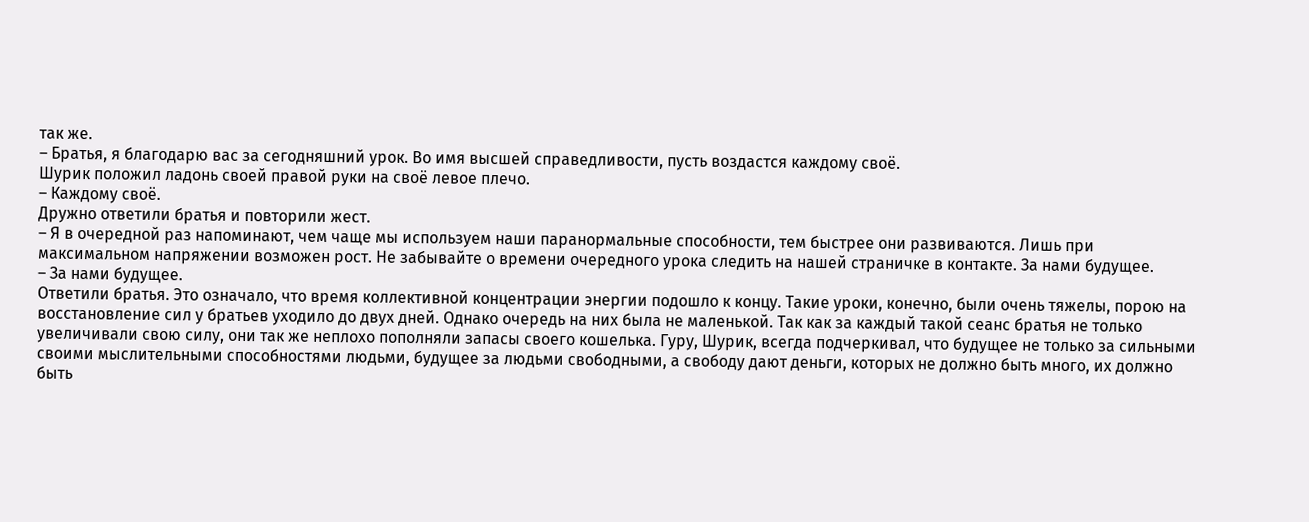так же.
– Братья, я благодарю вас за сегодняшний урок. Во имя высшей справедливости, пусть воздастся каждому своё.
Шурик положил ладонь своей правой руки на своё левое плечо.
– Каждому своё.
Дружно ответили братья и повторили жест.
– Я в очередной раз напоминают, чем чаще мы используем наши паранормальные способности, тем быстрее они развиваются. Лишь при максимальном напряжении возможен рост. Не забывайте о времени очередного урока следить на нашей страничке в контакте. За нами будущее.
– За нами будущее.
Ответили братья. Это означало, что время коллективной концентрации энергии подошло к концу. Такие уроки, конечно, были очень тяжелы, порою на восстановление сил у братьев уходило до двух дней. Однако очередь на них была не маленькой. Так как за каждый такой сеанс братья не только увеличивали свою силу, они так же неплохо пополняли запасы своего кошелька. Гуру, Шурик, всегда подчеркивал, что будущее не только за сильными своими мыслительными способностями людьми, будущее за людьми свободными, а свободу дают деньги, которых не должно быть много, их должно быть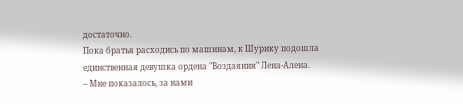достаточно.
Пока братья расходись по машинам, к Шурику подошла единственная девушка ордена "Воздаяния" Лена-Алена.
– Мне показалось, за нами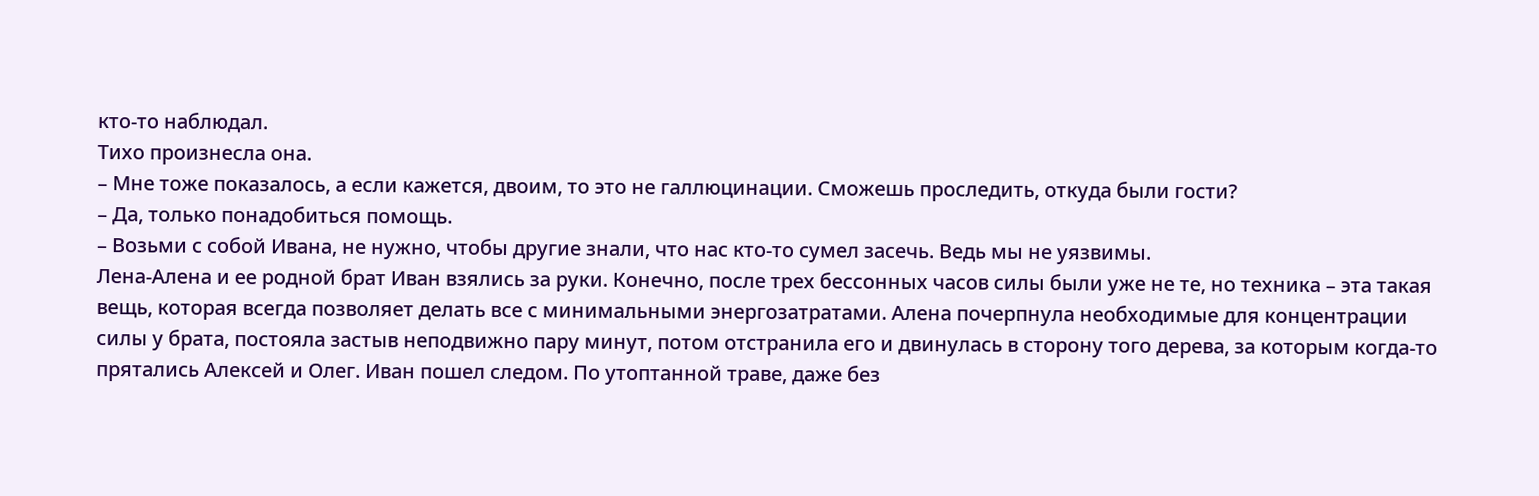кто-то наблюдал.
Тихо произнесла она.
– Мне тоже показалось, а если кажется, двоим, то это не галлюцинации. Сможешь проследить, откуда были гости?
– Да, только понадобиться помощь.
– Возьми с собой Ивана, не нужно, чтобы другие знали, что нас кто-то сумел засечь. Ведь мы не уязвимы.
Лена-Алена и ее родной брат Иван взялись за руки. Конечно, после трех бессонных часов силы были уже не те, но техника – эта такая вещь, которая всегда позволяет делать все с минимальными энергозатратами. Алена почерпнула необходимые для концентрации силы у брата, постояла застыв неподвижно пару минут, потом отстранила его и двинулась в сторону того дерева, за которым когда-то прятались Алексей и Олег. Иван пошел следом. По утоптанной траве, даже без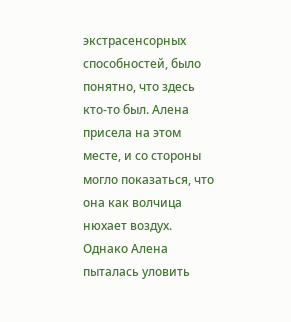экстрасенсорных способностей, было понятно, что здесь кто-то был. Алена присела на этом месте, и со стороны могло показаться, что она как волчица нюхает воздух. Однако Алена пыталась уловить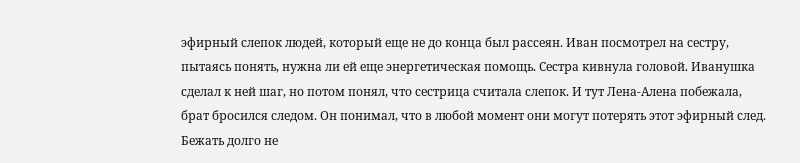эфирный слепок людей, который еще не до конца был рассеян. Иван посмотрел на сестру, пытаясь понять, нужна ли ей еще энергетическая помощь. Сестра кивнула головой. Иванушка сделал к ней шаг, но потом понял, что сестрица считала слепок. И тут Лена-Алена побежала, брат бросился следом. Он понимал, что в любой момент они могут потерять этот эфирный след. Бежать долго не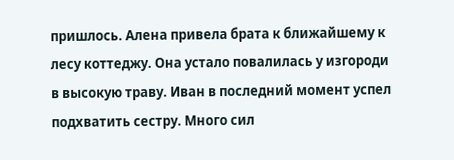пришлось. Алена привела брата к ближайшему к лесу коттеджу. Она устало повалилась у изгороди в высокую траву. Иван в последний момент успел подхватить сестру. Много сил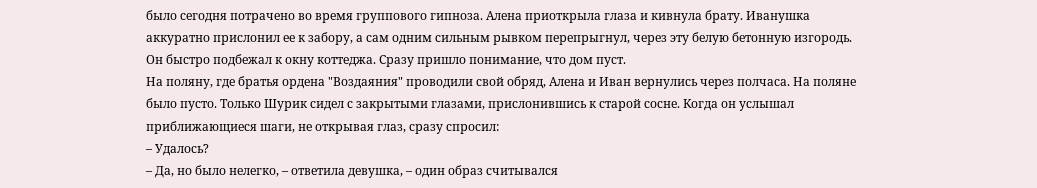было сегодня потрачено во время группового гипноза. Алена приоткрыла глаза и кивнула брату. Иванушка аккуратно прислонил ее к забору, а сам одним сильным рывком перепрыгнул, через эту белую бетонную изгородь. Он быстро подбежал к окну коттеджа. Сразу пришло понимание, что дом пуст.
На поляну, где братья ордена "Воздаяния" проводили свой обряд, Алена и Иван вернулись через полчаса. На поляне было пусто. Только Шурик сидел с закрытыми глазами, прислонившись к старой сосне. Когда он услышал приближающиеся шаги, не открывая глаз, сразу спросил:
– Удалось?
– Да, но было нелегко, – ответила девушка, – один образ считывался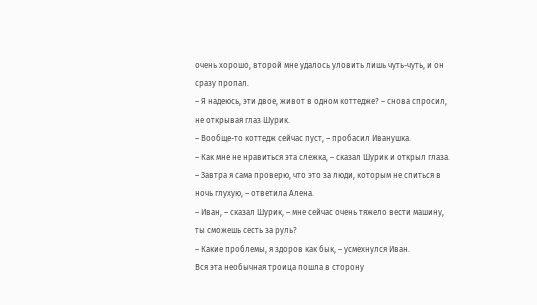очень хорошо, второй мне удалось уловить лишь чуть-чуть, и он сразу пропал.
– Я надеюсь, эти двое, живот в одном коттедже? – снова спросил, не открывая глаз Шурик.
– Вообще-то коттедж сейчас пуст, – пробасил Иванушка.
– Как мне не нравиться эта слежка, – сказал Шурик и открыл глаза.
– Завтра я сама проверю, что это за люди, которым не спиться в ночь глухую, – ответила Алена.
– Иван, – сказал Шурик, – мне сейчас очень тяжело вести машину, ты сможешь сесть за руль?
– Какие проблемы, я здоров как бык, – усмехнулся Иван.
Вся эта необычная троица пошла в сторону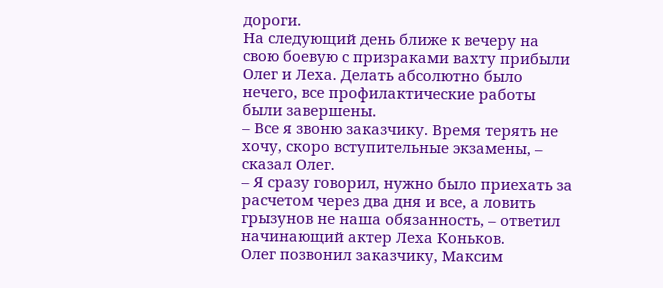дороги.
На следующий день ближе к вечеру на свою боевую с призраками вахту прибыли Олег и Леха. Делать абсолютно было нечего, все профилактические работы были завершены.
– Все я звоню заказчику. Время терять не хочу, скоро вступительные экзамены, – сказал Олег.
– Я сразу говорил, нужно было приехать за расчетом через два дня и все, а ловить грызунов не наша обязанность, – ответил начинающий актер Леха Коньков.
Олег позвонил заказчику, Максим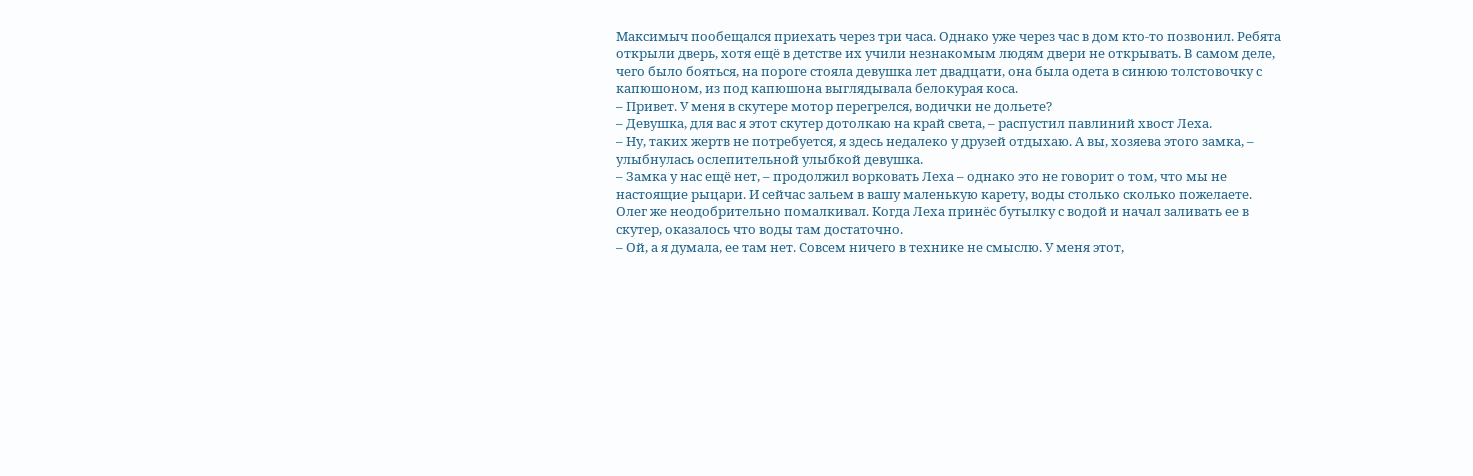Максимыч пообещался приехать через три часа. Однако уже через час в дом кто-то позвонил. Ребята открыли дверь, хотя ещё в детстве их учили незнакомым людям двери не открывать. В самом деле, чего было бояться, на пороге стояла девушка лет двадцати, она была одета в синюю толстовочку с капюшоном, из под капюшона выглядывала белокурая коса.
– Привет. У меня в скутере мотор перегрелся, водички не дольете?
– Девушка, для вас я этот скутер дотолкаю на край света, – распустил павлиний хвост Леха.
– Ну, таких жертв не потребуется, я здесь недалеко у друзей отдыхаю. А вы, хозяева этого замка, – улыбнулась ослепительной улыбкой девушка.
– Замка у нас ещё нет, – продолжил ворковать Леха – однако это не говорит о том, что мы не настоящие рыцари. И сейчас зальем в вашу маленькую карету, воды столько сколько пожелаете.
Олег же неодобрительно помалкивал. Когда Леха принёс бутылку с водой и начал заливать ее в скутер, оказалось что воды там достаточно.
– Ой, а я думала, ее там нет. Совсем ничего в технике не смыслю. У меня этот,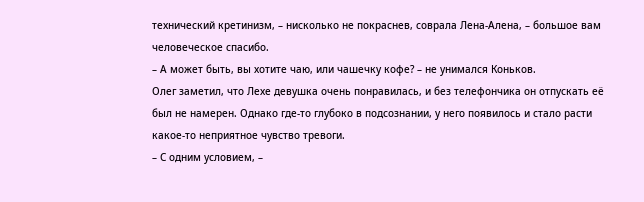технический кретинизм, – нисколько не покраснев, соврала Лена-Алена, – большое вам человеческое спасибо.
– А может быть, вы хотите чаю, или чашечку кофе? – не унимался Коньков.
Олег заметил, что Лехе девушка очень понравилась, и без телефончика он отпускать её был не намерен. Однако где-то глубоко в подсознании, у него появилось и стало расти какое-то неприятное чувство тревоги.
– С одним условием, –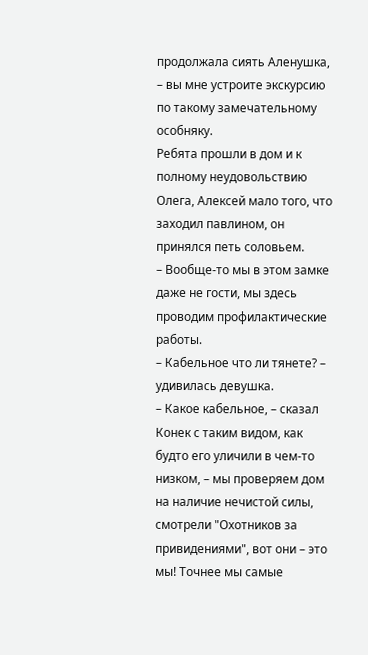продолжала сиять Аленушка, – вы мне устроите экскурсию по такому замечательному особняку.
Ребята прошли в дом и к полному неудовольствию Олега, Алексей мало того, что заходил павлином, он принялся петь соловьем.
– Вообще-то мы в этом замке даже не гости, мы здесь проводим профилактические работы.
– Кабельное что ли тянете? – удивилась девушка.
– Какое кабельное, – сказал Конек с таким видом, как будто его уличили в чем-то низком, – мы проверяем дом на наличие нечистой силы, смотрели "Охотников за привидениями", вот они – это мы! Точнее мы самые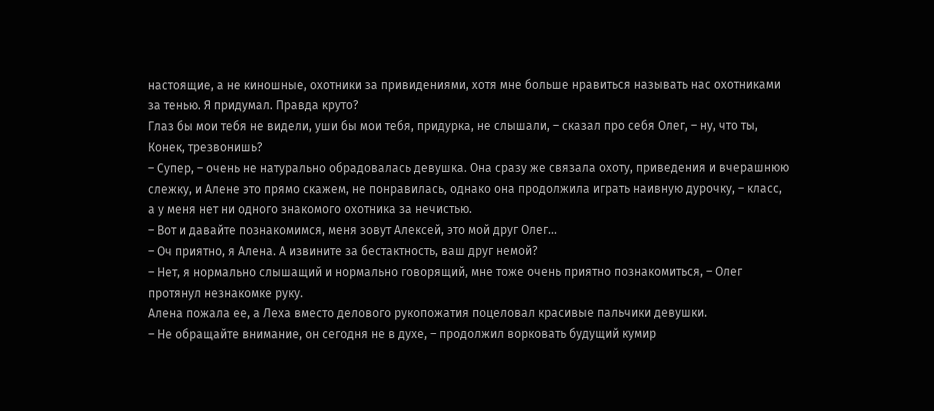настоящие, а не киношные, охотники за привидениями, хотя мне больше нравиться называть нас охотниками за тенью. Я придумал. Правда круто?
Глаз бы мои тебя не видели, уши бы мои тебя, придурка, не слышали, – сказал про себя Олег, – ну, что ты, Конек, трезвонишь?
– Супер, – очень не натурально обрадовалась девушка. Она сразу же связала охоту, приведения и вчерашнюю слежку, и Алене это прямо скажем, не понравилась, однако она продолжила играть наивную дурочку, – класс, а у меня нет ни одного знакомого охотника за нечистью.
– Вот и давайте познакомимся, меня зовут Алексей, это мой друг Олег...
– Оч приятно, я Алена. А извините за бестактность, ваш друг немой?
– Нет, я нормально слышащий и нормально говорящий, мне тоже очень приятно познакомиться, – Олег протянул незнакомке руку.
Алена пожала ее, а Леха вместо делового рукопожатия поцеловал красивые пальчики девушки.
– Не обращайте внимание, он сегодня не в духе, – продолжил ворковать будущий кумир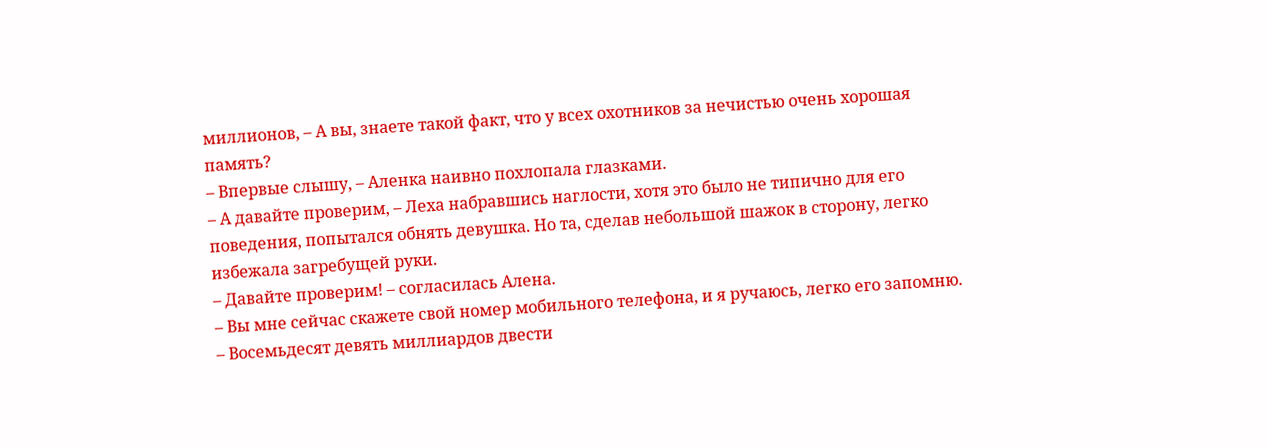миллионов, – А вы, знаете такой факт, что у всех охотников за нечистью очень хорошая память?
– Впервые слышу, – Аленка наивно похлопала глазками.
– А давайте проверим, – Леха набравшись наглости, хотя это было не типично для его поведения, попытался обнять девушка. Но та, сделав небольшой шажок в сторону, легко избежала загребущей руки.
– Давайте проверим! – согласилась Алена.
– Вы мне сейчас скажете свой номер мобильного телефона, и я ручаюсь, легко его запомню.
– Восемьдесят девять миллиардов двести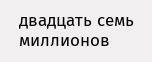двадцать семь миллионов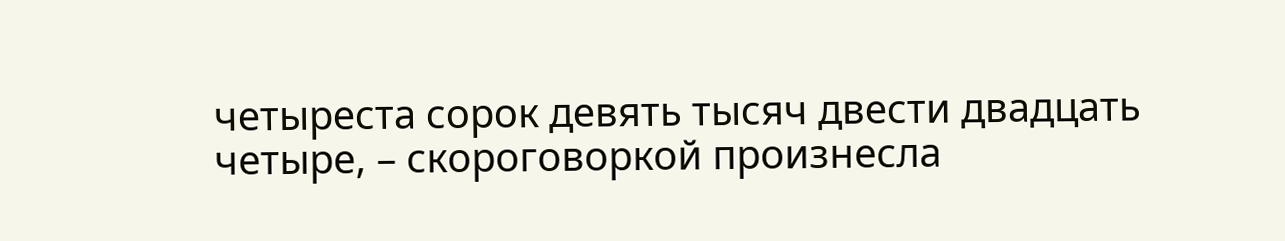четыреста сорок девять тысяч двести двадцать четыре, – скороговоркой произнесла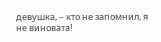девушка, – кто не запомнил, я не виновата!